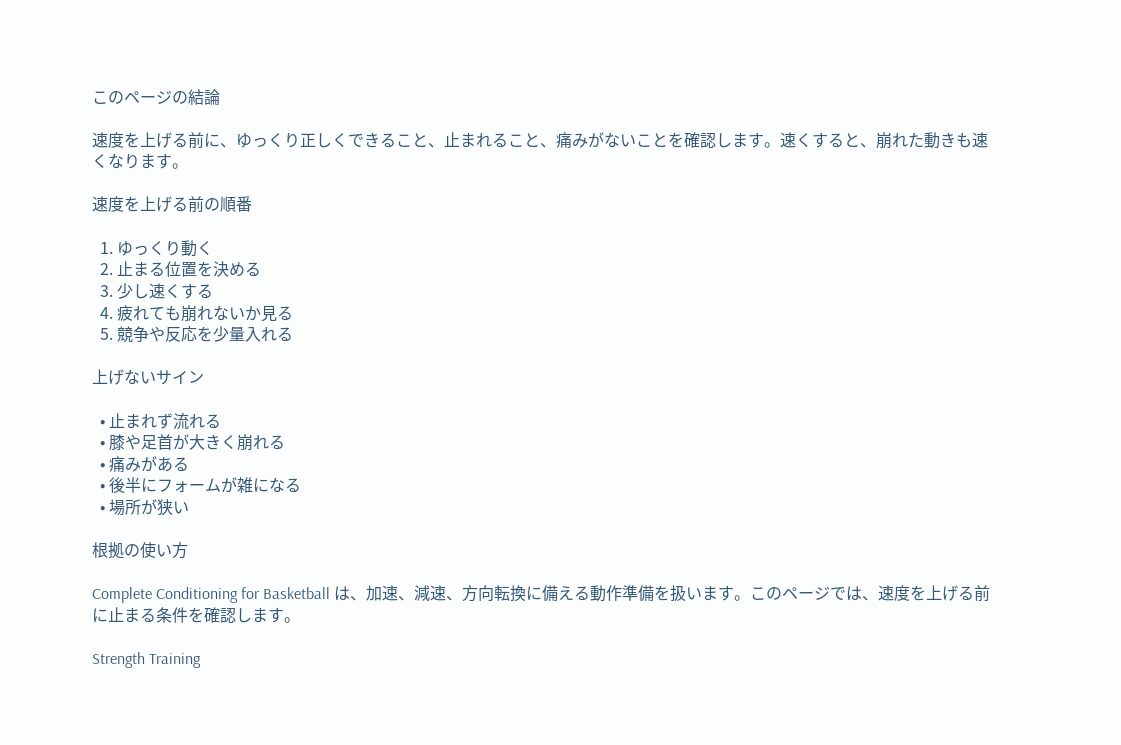このページの結論

速度を上げる前に、ゆっくり正しくできること、止まれること、痛みがないことを確認します。速くすると、崩れた動きも速くなります。

速度を上げる前の順番

  1. ゆっくり動く
  2. 止まる位置を決める
  3. 少し速くする
  4. 疲れても崩れないか見る
  5. 競争や反応を少量入れる

上げないサイン

  • 止まれず流れる
  • 膝や足首が大きく崩れる
  • 痛みがある
  • 後半にフォームが雑になる
  • 場所が狭い

根拠の使い方

Complete Conditioning for Basketball は、加速、減速、方向転換に備える動作準備を扱います。このページでは、速度を上げる前に止まる条件を確認します。

Strength Training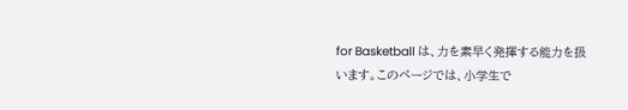for Basketball は、力を素早く発揮する能力を扱います。このページでは、小学生で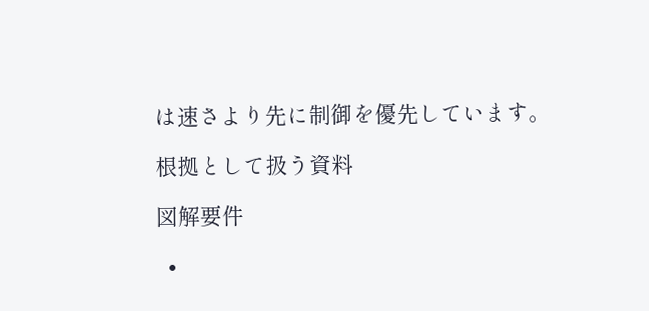は速さより先に制御を優先しています。

根拠として扱う資料

図解要件

  •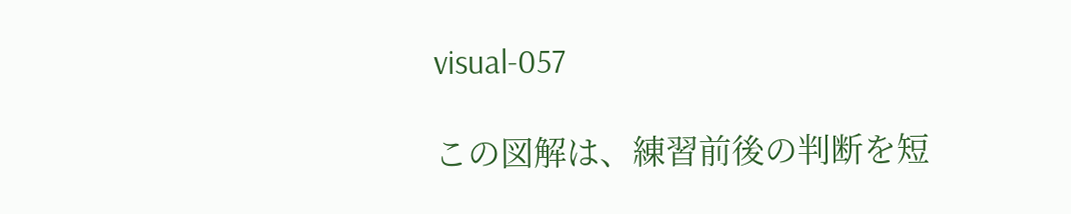visual-057

この図解は、練習前後の判断を短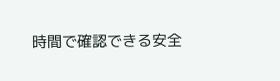時間で確認できる安全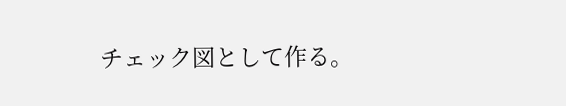チェック図として作る。